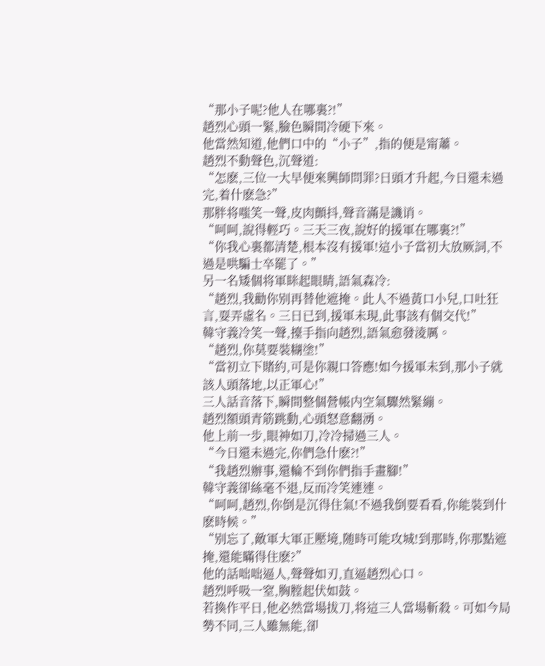“那小子呢?他人在哪裏?!”
趙烈心頭一緊,臉色瞬間冷硬下來。
他當然知道,他們口中的“小子”,指的便是甯蕭。
趙烈不動聲色,沉聲道:
“怎麽,三位一大早便來興師問罪?日頭才升起,今日還未過完,着什麽急?”
那胖将嗤笑一聲,皮肉顫抖,聲音滿是譏诮。
“呵呵,說得輕巧。三天三夜,說好的援軍在哪裏?!”
“你我心裏都清楚,根本沒有援軍!這小子當初大放厥詞,不過是哄騙士卒罷了。”
另一名矮個将軍眯起眼睛,語氣森冷:
“趙烈,我勸你别再替他遮掩。此人不過黃口小兒,口吐狂言,耍弄虛名。三日已到,援軍未現,此事該有個交代!”
韓守義冷笑一聲,擡手指向趙烈,語氣愈發淩厲。
“趙烈,你莫要裝糊塗!”
“當初立下賭約,可是你親口答應!如今援軍未到,那小子就該人頭落地,以正軍心!”
三人話音落下,瞬間整個營帳内空氣驟然緊繃。
趙烈額頭青筋跳動,心頭怒意翻湧。
他上前一步,眼神如刀,冷冷掃過三人。
“今日還未過完,你們急什麽?!”
“我趙烈辦事,還輪不到你們指手畫腳!”
韓守義卻絲毫不退,反而冷笑連連。
“呵呵,趙烈,你倒是沉得住氣!不過我倒要看看,你能裝到什麽時候。”
“别忘了,敵軍大軍正壓境,随時可能攻城!到那時,你那點遮掩,還能瞞得住麽?”
他的話咄咄逼人,聲聲如刃,直逼趙烈心口。
趙烈呼吸一窒,胸膛起伏如鼓。
若換作平日,他必然當場拔刀,将這三人當場斬殺。可如今局勢不同,三人雖無能,卻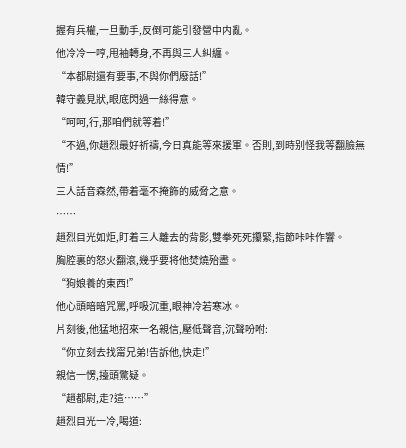握有兵權,一旦動手,反倒可能引發營中内亂。
他冷冷一哼,甩袖轉身,不再與三人糾纏。
“本都尉還有要事,不與你們廢話!”
韓守義見狀,眼底閃過一絲得意。
“呵呵,行,那咱們就等着!”
“不過,你趙烈最好祈禱,今日真能等來援軍。否則,到時别怪我等翻臉無情!”
三人話音森然,帶着毫不掩飾的威脅之意。
……
趙烈目光如炬,盯着三人離去的背影,雙拳死死攥緊,指節咔咔作響。
胸腔裏的怒火翻滾,幾乎要将他焚燒殆盡。
“狗娘養的東西!”
他心頭暗暗咒罵,呼吸沉重,眼神冷若寒冰。
片刻後,他猛地招來一名親信,壓低聲音,沉聲吩咐:
“你立刻去找甯兄弟!告訴他,快走!”
親信一愣,擡頭驚疑。
“趙都尉,走?這……”
趙烈目光一冷,喝道: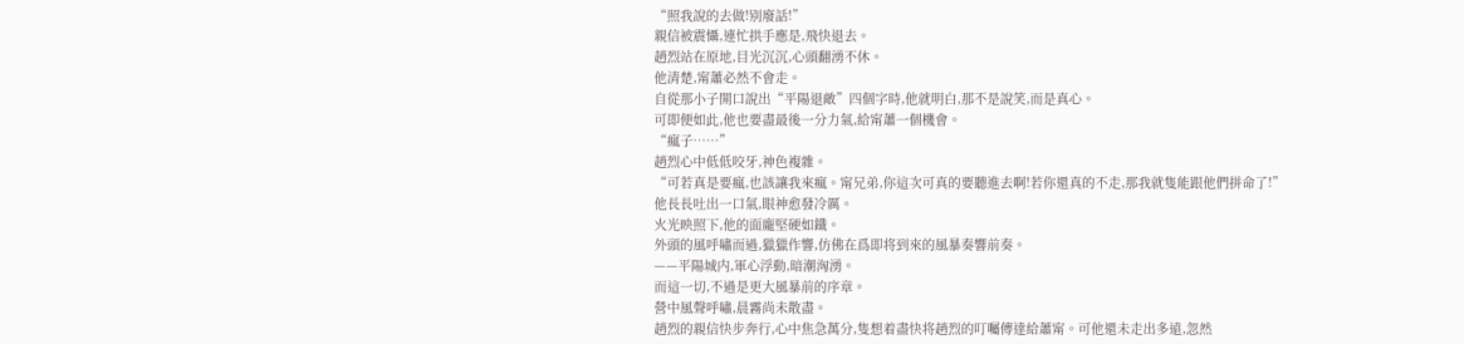“照我說的去做!别廢話!”
親信被震懾,連忙拱手應是,飛快退去。
趙烈站在原地,目光沉沉,心頭翻湧不休。
他清楚,甯蕭必然不會走。
自從那小子開口說出“平陽退敵”四個字時,他就明白,那不是說笑,而是真心。
可即便如此,他也要盡最後一分力氣,給甯蕭一個機會。
“瘋子……”
趙烈心中低低咬牙,神色複雜。
“可若真是要瘋,也該讓我來瘋。甯兄弟,你這次可真的要聽進去啊!若你還真的不走,那我就隻能跟他們拼命了!”
他長長吐出一口氣,眼神愈發冷厲。
火光映照下,他的面龐堅硬如鐵。
外頭的風呼嘯而過,獵獵作響,仿佛在爲即将到來的風暴奏響前奏。
——平陽城内,軍心浮動,暗潮洶湧。
而這一切,不過是更大風暴前的序章。
營中風聲呼嘯,晨霧尚未散盡。
趙烈的親信快步奔行,心中焦急萬分,隻想着盡快将趙烈的叮囑傳達給蕭甯。可他還未走出多遠,忽然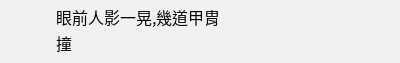眼前人影一晃,幾道甲胄撞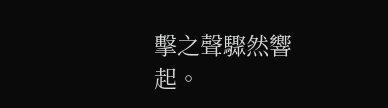擊之聲驟然響起。